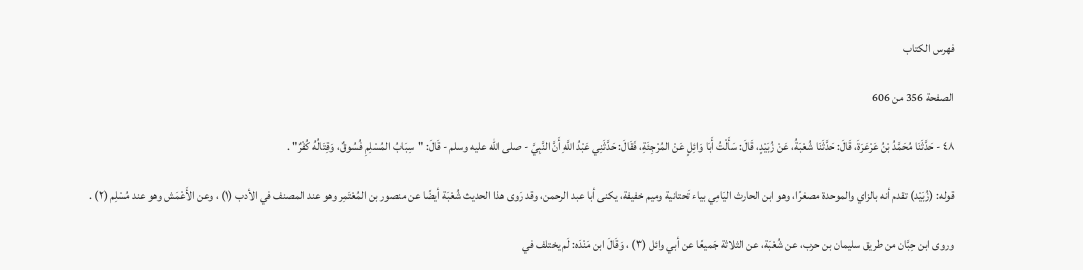فهرس الكتاب

الصفحة 356 من 606

٤٨ - حَدَّثَنَا مُحَمَّدُ بْنُ عَرْعَرَةَ، قَالَ: حَدَّثَنَا شُعْبَةُ، عَنْ زُبَيْدٍ، قَالَ: سَأَلْتُ أَبَا وَائِلٍ عَنْ المُرْجِئَةِ، فَقَالَ: حَدَّثَنِي عَبْدُ اللَّهِ أَنَّ النَّبِيَّ - صلى الله عليه وسلم - قَالَ: "سِبَابُ المُسْلِمِ فُسُوقٌ، وَقِتَالُهُ كُفْرٌ" .

قوله: (زُبَيْد) تقدم أنه بالزاي والموحدة مصغرًا، وهو ابن الحارث اليَامِي بياء تَحتانية وميم خفيفة، يكنى أبا عبد الرحمن، وقد رَوى هذا الحديث شُعْبَة أيضًا عن منصور بن المُعْتَمِر وهو عند المصنف في الأدب (١) ، وعن الأَعْمَش وهو عند مُسْلِم (٢) .

وروى ابن حِبَّان من طريق سليمان بن حرب، عن شُعْبَة، عن الثلاثة جَميعًا عن أبي وائل (٣) ، وَقَالَ ابن مَنْدَه: لَم يختلف في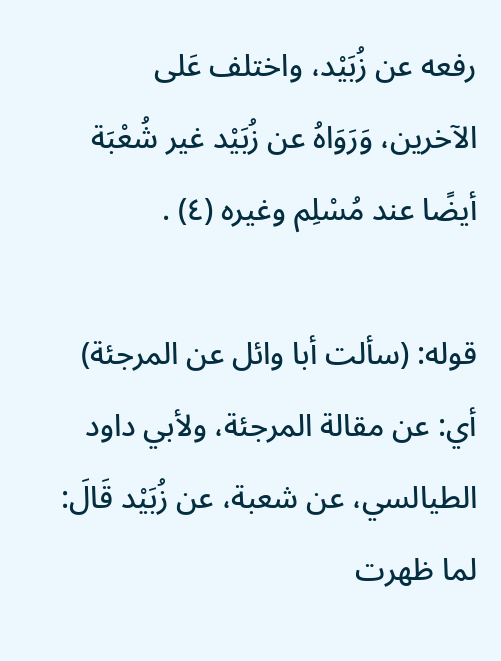رفعه عن زُبَيْد، واختلف عَلى الآخرين، وَرَوَاهُ عن زُبَيْد غير شُعْبَة أيضًا عند مُسْلِم وغيره (٤) .

قوله: (سألت أبا وائل عن المرجئة) أي: عن مقالة المرجئة، ولأبي داود الطيالسي، عن شعبة، عن زُبَيْد قَالَ: لما ظهرت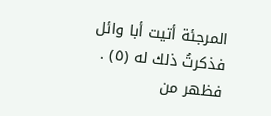المرجئة أتيت أبا وائل فذكرتُ ذلك له (٥) . فظهر من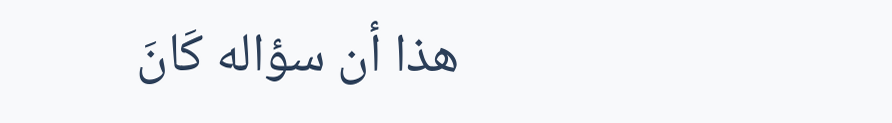هذا أن سؤاله كَانَ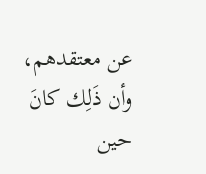عن معتقدهم، وأن ذَلِك كانَ حين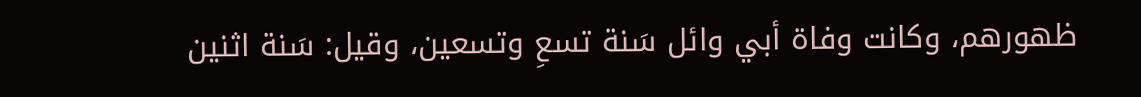ظهورهم، وكانت وفاة أبي وائل سَنة تسعِ وتسعين، وقيل: سَنة اثنين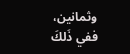وثمانين، ففي ذَلكَ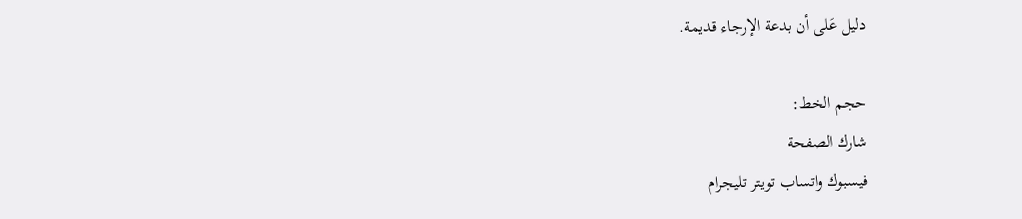دليل عَلى أن بدعة الإرجاء قديمة.

حجم الخط:
شارك الصفحة
فيسبوك واتساب تويتر تليجرام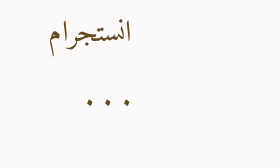انستجرام
. . .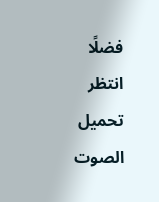فضلًا انتظر تحميل الصوت